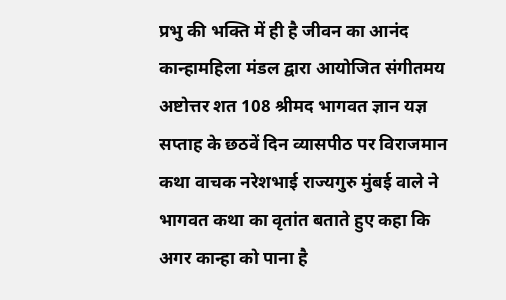प्रभु की भक्ति में ही है जीवन का आनंद
कान्हामहिला मंडल द्वारा आयोजित संगीतमय अष्टोत्तर शत 108 श्रीमद भागवत ज्ञान यज्ञ सप्ताह के छठवें दिन व्यासपीठ पर विराजमान कथा वाचक नरेशभाई राज्यगुरु मुंबई वाले ने भागवत कथा का वृतांत बताते हुए कहा कि अगर कान्हा को पाना है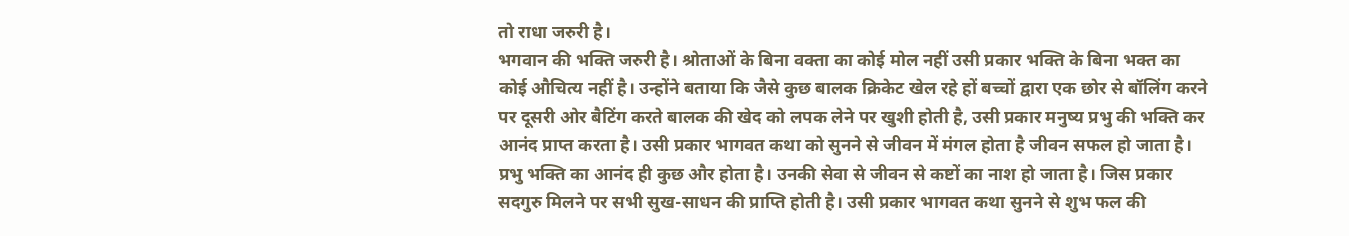तो राधा जरुरी है।
भगवान की भक्ति जरुरी है। श्रोताओं के बिना वक्ता का कोई मोल नहीं उसी प्रकार भक्ति के बिना भक्त का कोई औचित्य नहीं है। उन्होंने बताया कि जैसे कुछ बालक क्रिकेट खेल रहे हों बच्चों द्वारा एक छोर से बॉलिंग करने पर दूसरी ओर बैटिंग करते बालक की खेद को लपक लेने पर खुशी होती है, उसी प्रकार मनुष्य प्रभु की भक्ति कर आनंद प्राप्त करता है। उसी प्रकार भागवत कथा को सुनने से जीवन में मंगल होता है जीवन सफल हो जाता है। प्रभु भक्ति का आनंद ही कुछ और होता है। उनकी सेवा से जीवन से कष्टों का नाश हो जाता है। जिस प्रकार सदगुरु मिलने पर सभी सुख-साधन की प्राप्ति होती है। उसी प्रकार भागवत कथा सुनने से शुभ फल की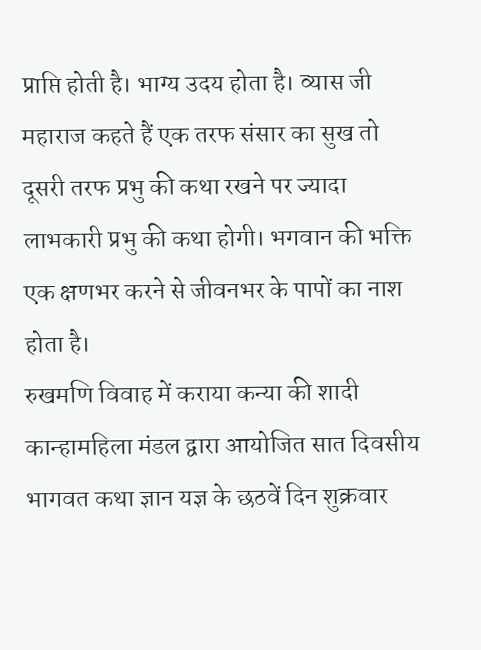प्राप्ति होती है। भाग्य उदय होता है। व्यास जी महाराज कहते हैं एक तरफ संसार का सुख तो दूसरी तरफ प्रभु की कथा रखने पर ज्यादा लाभकारी प्रभु की कथा होगी। भगवान की भक्ति एक क्षणभर करने से जीवनभर के पापों का नाश होता है।
रुखमणि विवाह में कराया कन्या की शादी
कान्हामहिला मंडल द्वारा आयोजित सात दिवसीय भागवत कथा ज्ञान यज्ञ के छठवें दिन शुक्रवार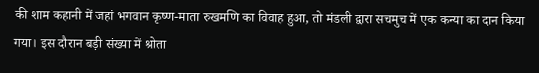की शाम कहानी में जहां भगवान कृष्ण-माता रुखमणि का विवाह हुआ, तो मंडली द्वारा सचमुच में एक कन्या का दान किया गया। इस दौरान बड़ी संख्या में श्रोता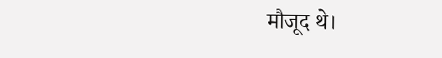मौजूद थे।